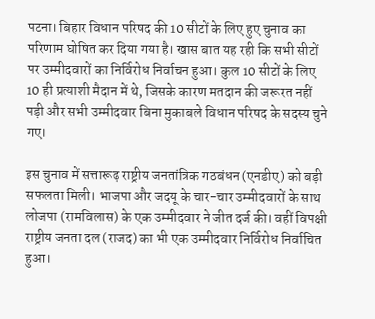पटना। बिहार विधान परिषद की 10 सीटों के लिए हुए चुनाव का परिणाम घोषित कर दिया गया है। खास बात यह रही कि सभी सीटों पर उम्मीदवारों का निर्विरोध निर्वाचन हुआ। कुल 10 सीटों के लिए 10 ही प्रत्याशी मैदान में थे, जिसके कारण मतदान की जरूरत नहीं पड़ी और सभी उम्मीदवार बिना मुकाबले विधान परिषद के सदस्य चुने गए।

इस चुनाव में सत्तारूढ़ राष्ट्रीय जनतांत्रिक गठबंधन (एनडीए) को बड़ी सफलता मिली। भाजपा और जदयू के चार-चार उम्मीदवारों के साथ लोजपा (रामविलास) के एक उम्मीदवार ने जीत दर्ज की। वहीं विपक्षी राष्ट्रीय जनता दल (राजद) का भी एक उम्मीदवार निर्विरोध निर्वाचित हुआ।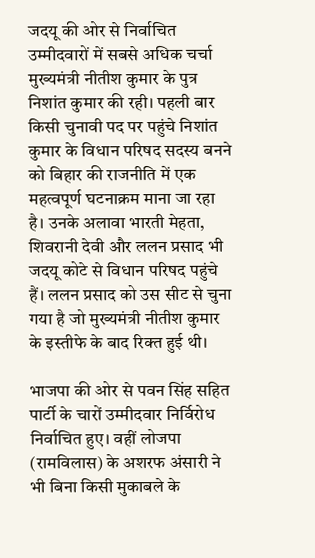जदयू की ओर से निर्वाचित उम्मीदवारों में सबसे अधिक चर्चा मुख्यमंत्री नीतीश कुमार के पुत्र निशांत कुमार की रही। पहली बार किसी चुनावी पद पर पहुंचे निशांत कुमार के विधान परिषद सदस्य बनने को बिहार की राजनीति में एक महत्वपूर्ण घटनाक्रम माना जा रहा है। उनके अलावा भारती मेहता, शिवरानी देवी और ललन प्रसाद भी जदयू कोटे से विधान परिषद पहुंचे हैं। ललन प्रसाद को उस सीट से चुना गया है जो मुख्यमंत्री नीतीश कुमार के इस्तीफे के बाद रिक्त हुई थी।

भाजपा की ओर से पवन सिंह सहित पार्टी के चारों उम्मीदवार निर्विरोध निर्वाचित हुए। वहीं लोजपा (रामविलास) के अशरफ अंसारी ने भी बिना किसी मुकाबले के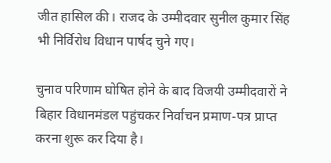जीत हासिल की। राजद के उम्मीदवार सुनील कुमार सिंह भी निर्विरोध विधान पार्षद चुने गए।

चुनाव परिणाम घोषित होने के बाद विजयी उम्मीदवारों ने बिहार विधानमंडल पहुंचकर निर्वाचन प्रमाण-पत्र प्राप्त करना शुरू कर दिया है।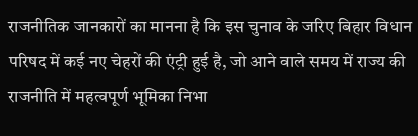राजनीतिक जानकारों का मानना है कि इस चुनाव के जरिए बिहार विधान परिषद में कई नए चेहरों की एंट्री हुई है, जो आने वाले समय में राज्य की राजनीति में महत्वपूर्ण भूमिका निभा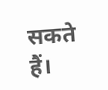सकते हैं।